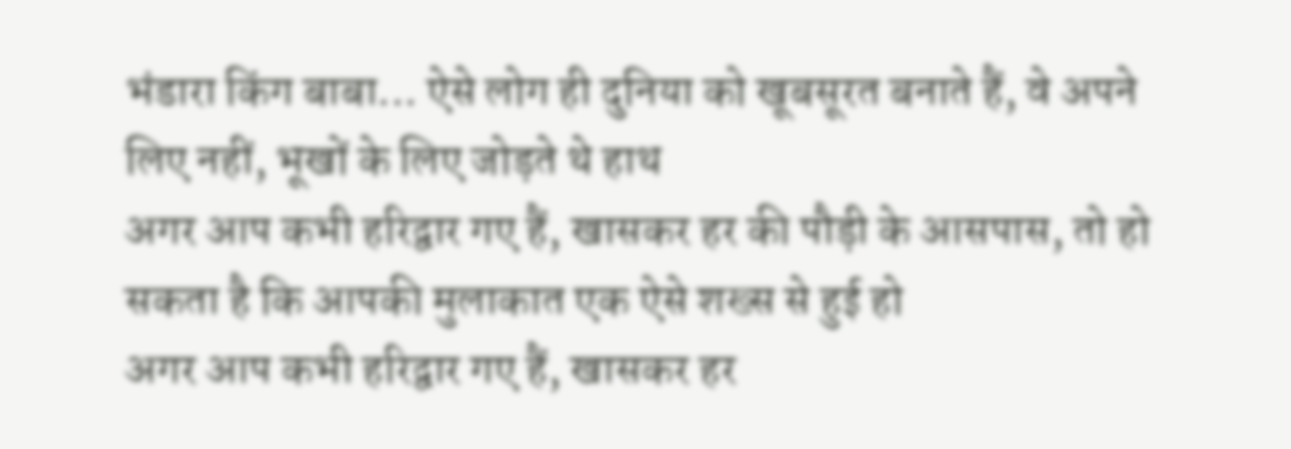भंडारा किंग बाबा... ऐसे लोग ही दुनिया को खूबसूरत बनाते हैं, वे अपने लिए नहीं, भूखों के लिए जोड़ते थे हाथ
अगर आप कभी हरिद्वार गए हैं, खासकर हर की पौड़ी के आसपास, तो हो सकता है कि आपकी मुलाकात एक ऐसे शख्स से हुई हो
अगर आप कभी हरिद्वार गए हैं, खासकर हर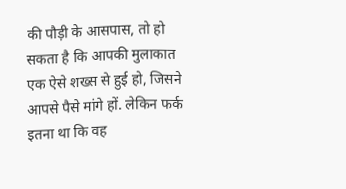की पौड़ी के आसपास, तो हो सकता है कि आपकी मुलाकात एक ऐसे शख्स से हुई हो, जिसने आपसे पैसे मांगे हों. लेकिन फर्क इतना था कि वह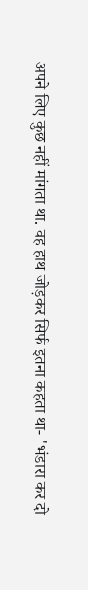अपने लिए कुछ नहीं मांगता था. वह हाथ जोड़कर सिर्फ इतना कहता था- 'भंडारा कर दो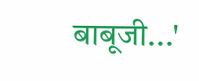बाबूजी...'